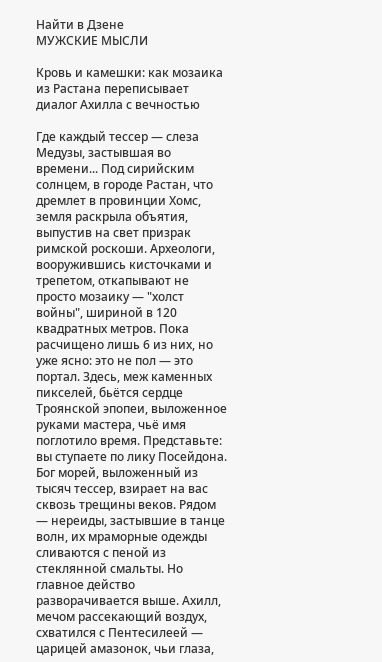Найти в Дзене
МУЖСКИЕ МЫСЛИ

Кровь и камешки: как мозаика из Растана переписывает диалог Ахилла с вечностью

Где каждый тессер — слеза Медузы, застывшая во времени... Под сирийским солнцем, в городе Растан, что дремлет в провинции Хомс, земля раскрыла объятия, выпустив на свет призрак римской роскоши. Археологи, вооружившись кисточками и трепетом, откапывают не просто мозаику — "холст войны", шириной в 120 квадратных метров. Пока расчищено лишь 6 из них, но уже ясно: это не пол — это портал. Здесь, меж каменных пикселей, бьётся сердце Троянской эпопеи, выложенное руками мастера, чьё имя поглотило время. Представьте: вы ступаете по лику Посейдона. Бог морей, выложенный из тысяч тессер, взирает на вас сквозь трещины веков. Рядом — нереиды, застывшие в танце волн, их мраморные одежды сливаются с пеной из стеклянной смальты. Но главное действо разворачивается выше. Ахилл, мечом рассекающий воздух, схватился с Пентесилеей — царицей амазонок, чьи глаза,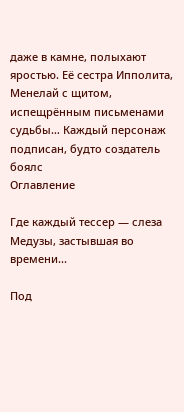даже в камне, полыхают яростью. Её сестра Ипполита, Менелай с щитом, испещрённым письменами судьбы… Каждый персонаж подписан, будто создатель боялс
Оглавление

Где каждый тессер — слеза Медузы, застывшая во времени...

Под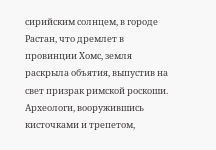сирийским солнцем, в городе Растан, что дремлет в провинции Хомс, земля раскрыла объятия, выпустив на свет призрак римской роскоши. Археологи, вооружившись кисточками и трепетом,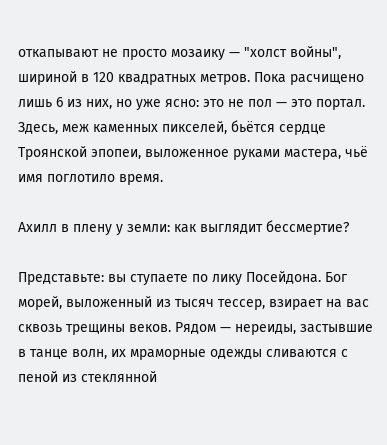откапывают не просто мозаику — "холст войны", шириной в 120 квадратных метров. Пока расчищено лишь 6 из них, но уже ясно: это не пол — это портал. Здесь, меж каменных пикселей, бьётся сердце Троянской эпопеи, выложенное руками мастера, чьё имя поглотило время.

Ахилл в плену у земли: как выглядит бессмертие?

Представьте: вы ступаете по лику Посейдона. Бог морей, выложенный из тысяч тессер, взирает на вас сквозь трещины веков. Рядом — нереиды, застывшие в танце волн, их мраморные одежды сливаются с пеной из стеклянной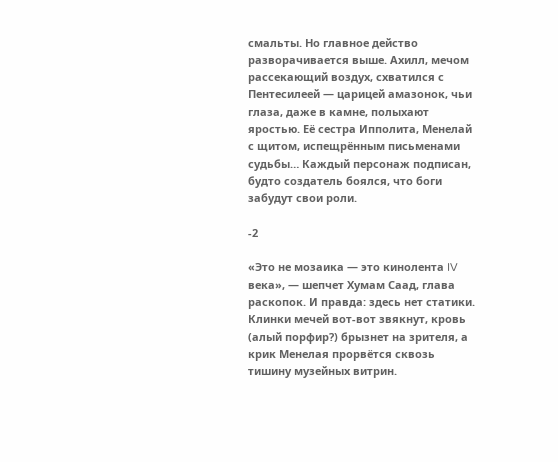смальты. Но главное действо разворачивается выше. Ахилл, мечом рассекающий воздух, схватился с Пентесилеей — царицей амазонок, чьи глаза, даже в камне, полыхают яростью. Её сестра Ипполита, Менелай с щитом, испещрённым письменами судьбы… Каждый персонаж подписан, будто создатель боялся, что боги забудут свои роли.

-2

«Это не мозаика — это кинолента IV века», — шепчет Хумам Саад, глава раскопок. И правда: здесь нет статики. Клинки мечей вот-вот звякнут, кровь (алый порфир?) брызнет на зрителя, а крик Менелая прорвётся сквозь тишину музейных витрин.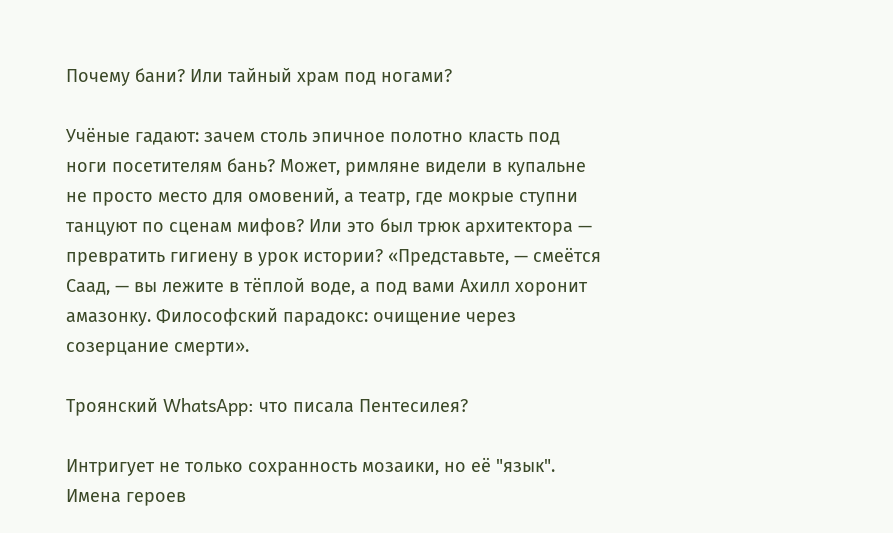Почему бани? Или тайный храм под ногами?

Учёные гадают: зачем столь эпичное полотно класть под ноги посетителям бань? Может, римляне видели в купальне не просто место для омовений, а театр, где мокрые ступни танцуют по сценам мифов? Или это был трюк архитектора — превратить гигиену в урок истории? «Представьте, — смеётся Саад, — вы лежите в тёплой воде, а под вами Ахилл хоронит амазонку. Философский парадокс: очищение через созерцание смерти».

Троянский WhatsApp: что писала Пентесилея?

Интригует не только сохранность мозаики, но её "язык". Имена героев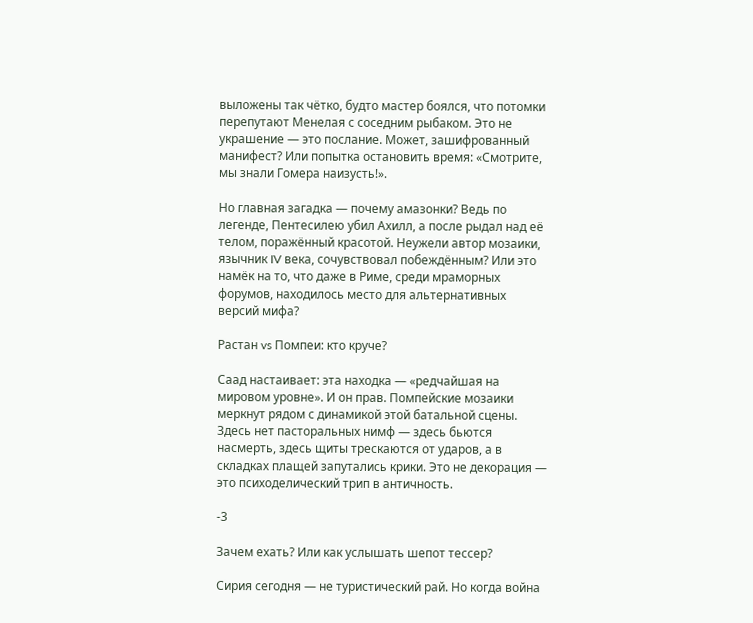выложены так чётко, будто мастер боялся, что потомки перепутают Менелая с соседним рыбаком. Это не украшение — это послание. Может, зашифрованный манифест? Или попытка остановить время: «Смотрите, мы знали Гомера наизусть!».

Но главная загадка — почему амазонки? Ведь по легенде, Пентесилею убил Ахилл, а после рыдал над её телом, поражённый красотой. Неужели автор мозаики, язычник IV века, сочувствовал побеждённым? Или это намёк на то, что даже в Риме, среди мраморных форумов, находилось место для альтернативных версий мифа?

Растан vs Помпеи: кто круче?

Саад настаивает: эта находка — «редчайшая на мировом уровне». И он прав. Помпейские мозаики меркнут рядом с динамикой этой батальной сцены. Здесь нет пасторальных нимф — здесь бьются насмерть, здесь щиты трескаются от ударов, а в складках плащей запутались крики. Это не декорация — это психоделический трип в античность.

-3

Зачем ехать? Или как услышать шепот тессер?

Сирия сегодня — не туристический рай. Но когда война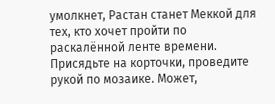умолкнет, Растан станет Меккой для тех, кто хочет пройти по раскалённой ленте времени. Присядьте на корточки, проведите рукой по мозаике. Может,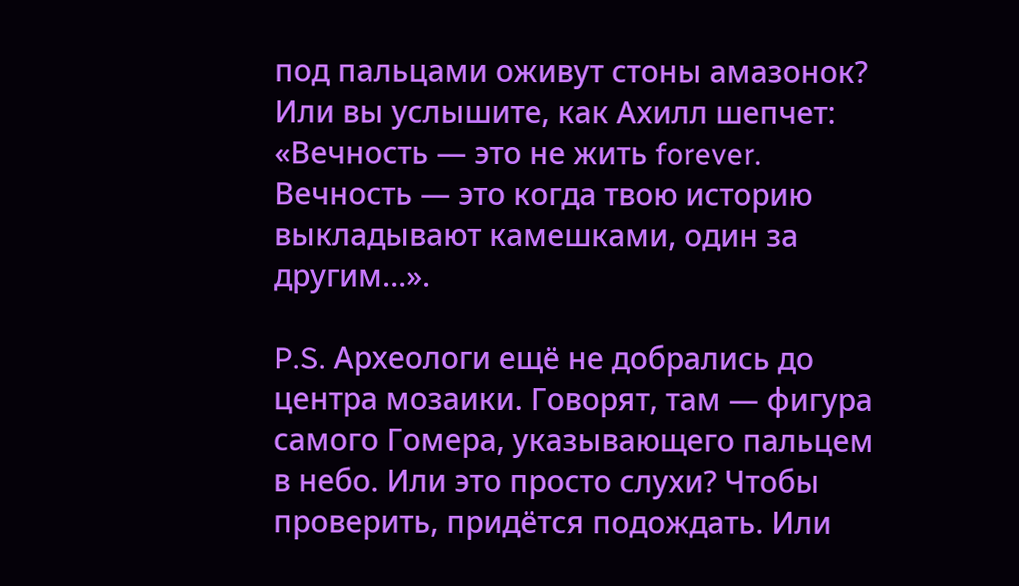под пальцами оживут стоны амазонок? Или вы услышите, как Ахилл шепчет: «Вечность — это не жить forever. Вечность — это когда твою историю выкладывают камешками, один за другим…».

P.S. Археологи ещё не добрались до центра мозаики. Говорят, там — фигура самого Гомера, указывающего пальцем в небо. Или это просто слухи? Чтобы проверить, придётся подождать. Или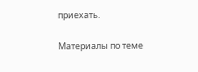приехать.

Материалы по теме